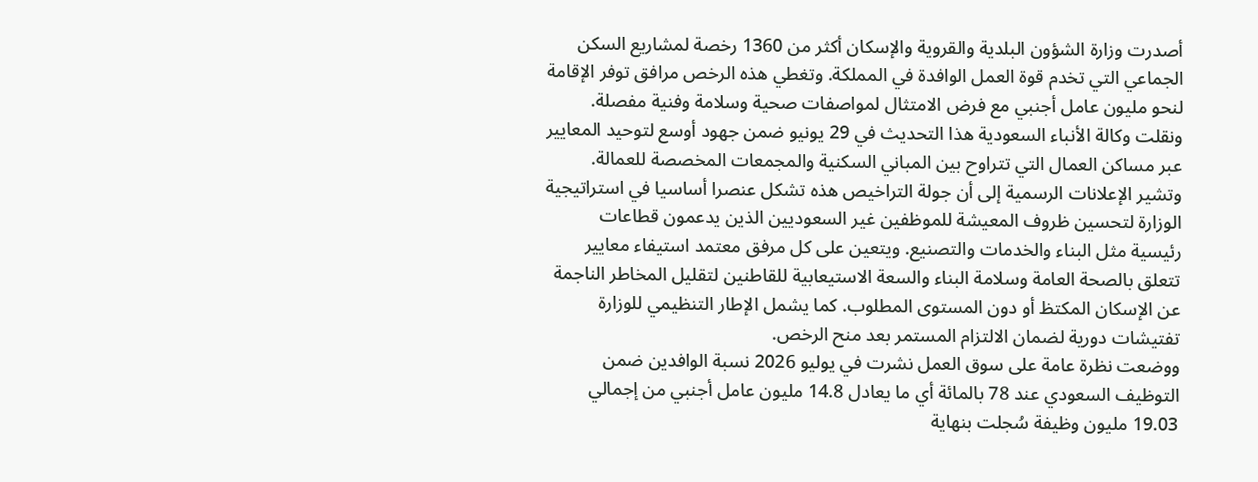أصدرت وزارة الشؤون البلدية والقروية والإسكان أكثر من 1360 رخصة لمشاريع السكن الجماعي التي تخدم قوة العمل الوافدة في المملكة. وتغطي هذه الرخص مرافق توفر الإقامة لنحو مليون عامل أجنبي مع فرض الامتثال لمواصفات صحية وسلامة وفنية مفصلة. ونقلت وكالة الأنباء السعودية هذا التحديث في 29 يونيو ضمن جهود أوسع لتوحيد المعايير عبر مساكن العمال التي تتراوح بين المباني السكنية والمجمعات المخصصة للعمالة.
وتشير الإعلانات الرسمية إلى أن جولة التراخيص هذه تشكل عنصرا أساسيا في استراتيجية الوزارة لتحسين ظروف المعيشة للموظفين غير السعوديين الذين يدعمون قطاعات رئيسية مثل البناء والخدمات والتصنيع. ويتعين على كل مرفق معتمد استيفاء معايير تتعلق بالصحة العامة وسلامة البناء والسعة الاستيعابية للقاطنين لتقليل المخاطر الناجمة عن الإسكان المكتظ أو دون المستوى المطلوب. كما يشمل الإطار التنظيمي للوزارة تفتيشات دورية لضمان الالتزام المستمر بعد منح الرخص.
ووضعت نظرة عامة على سوق العمل نشرت في يوليو 2026 نسبة الوافدين ضمن التوظيف السعودي عند 78 بالمائة أي ما يعادل 14.8 مليون عامل أجنبي من إجمالي 19.03 مليون وظيفة سُجلت بنهاية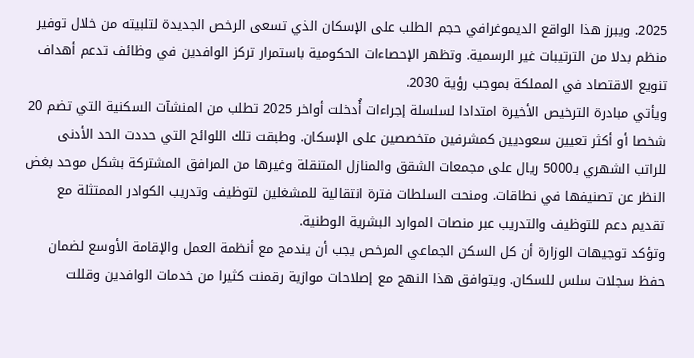2025. ويبرز هذا الواقع الديموغرافي حجم الطلب على الإسكان الذي تسعى الرخص الجديدة لتلبيته من خلال توفير منظم بدلا من الترتيبات غير الرسمية. وتظهر الإحصاءات الحكومية باستمرار تركز الوافدين في وظائف تدعم أهداف تنويع الاقتصاد في المملكة بموجب رؤية 2030.
ويأتي مبادرة الترخيص الأخيرة امتدادا لسلسلة إجراءات أُدخلت أواخر 2025 تطلب من المنشآت السكنية التي تضم 20 شخصا أو أكثر تعيين سعوديين كمشرفين متخصصين على الإسكان. وطبقت تلك اللوائح التي حددت الحد الأدنى للراتب الشهري بـ5000 ريال على مجمعات الشقق والمنازل المتنقلة وغيرها من المرافق المشتركة بشكل موحد بغض النظر عن تصنيفها في نطاقات. ومنحت السلطات فترة انتقالية للمشغلين لتوظيف وتدريب الكوادر الممتثلة مع تقديم دعم للتوظيف والتدريب عبر منصات الموارد البشرية الوطنية.
وتؤكد توجيهات الوزارة أن كل السكن الجماعي المرخص يجب أن يندمج مع أنظمة العمل والإقامة الأوسع لضمان حفظ سجلات سلس للسكان. ويتوافق هذا النهج مع إصلاحات موازية رقمنت كثيرا من خدمات الوافدين وقللت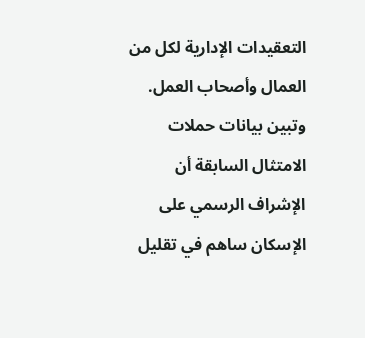التعقيدات الإدارية لكل من العمال وأصحاب العمل. وتبين بيانات حملات الامتثال السابقة أن الإشراف الرسمي على الإسكان ساهم في تقليل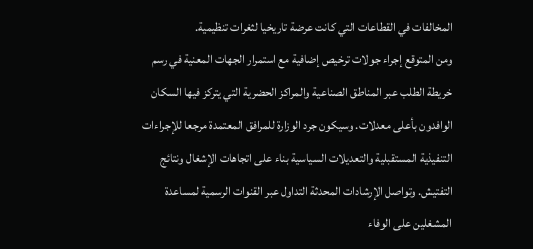المخالفات في القطاعات التي كانت عرضة تاريخيا لثغرات تنظيمية.
ومن المتوقع إجراء جولات ترخيص إضافية مع استمرار الجهات المعنية في رسم خريطة الطلب عبر المناطق الصناعية والمراكز الحضرية التي يتركز فيها السكان الوافدون بأعلى معدلات. وسيكون جرد الوزارة للمرافق المعتمدة مرجعا للإجراءات التنفيذية المستقبلية والتعديلات السياسية بناء على اتجاهات الإشغال ونتائج التفتيش. وتواصل الإرشادات المحدثة التداول عبر القنوات الرسمية لمساعدة المشغلين على الوفاء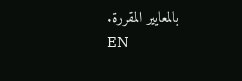بالمعايير المقررة.
EN